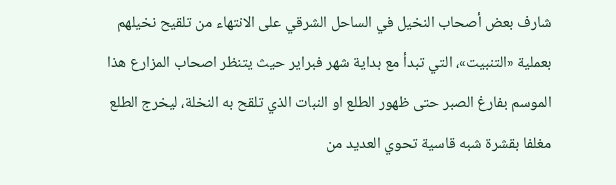شارف بعض أصحاب النخيل في الساحل الشرقي على الانتهاء من تلقيح نخيلهم بعملية «التنبيت»، التي تبدأ مع بداية شهر فبراير حيث يتنظر اصحاب المزارع هذا الموسم بفارغ الصبر حتى ظهور الطلع او النبات الذي تلقح به النخلة، ليخرج الطلع مغلفا بقشرة شبه قاسية تحوي العديد من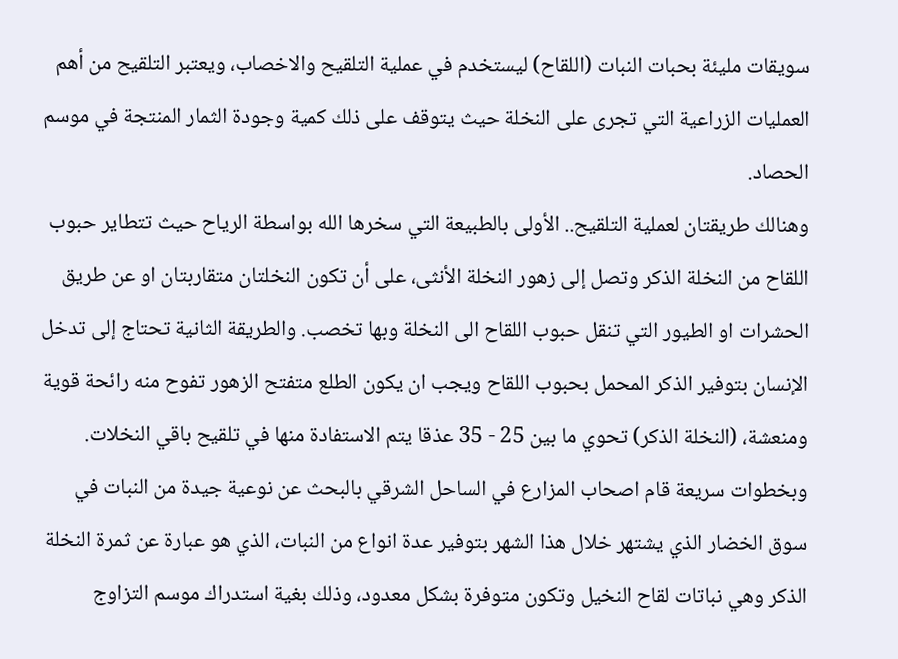سويقات مليئة بحبات النبات (اللقاح) ليستخدم في عملية التلقيح والاخصاب، ويعتبر التلقيح من أهم العمليات الزراعية التي تجرى على النخلة حيث يتوقف على ذلك كمية وجودة الثمار المنتجة في موسم الحصاد.
وهنالك طريقتان لعملية التلقيح.. الأولى بالطبيعة التي سخرها الله بواسطة الرياح حيث تتطاير حبوب اللقاح من النخلة الذكر وتصل إلى زهور النخلة الأنثى، على أن تكون النخلتان متقاربتان او عن طريق الحشرات او الطيور التي تنقل حبوب اللقاح الى النخلة وبها تخصب. والطريقة الثانية تحتاج إلى تدخل الإنسان بتوفير الذكر المحمل بحبوب اللقاح ويجب ان يكون الطلع متفتح الزهور تفوح منه رائحة قوية ومنعشة، (النخلة الذكر) تحوي ما بين 25 - 35 عذقا يتم الاستفادة منها في تلقيح باقي النخلات.
وبخطوات سريعة قام اصحاب المزارع في الساحل الشرقي بالبحث عن نوعية جيدة من النبات في سوق الخضار الذي يشتهر خلال هذا الشهر بتوفير عدة انواع من النبات، الذي هو عبارة عن ثمرة النخلة الذكر وهي نباتات لقاح النخيل وتكون متوفرة بشكل معدود، وذلك بغية استدراك موسم التزاوج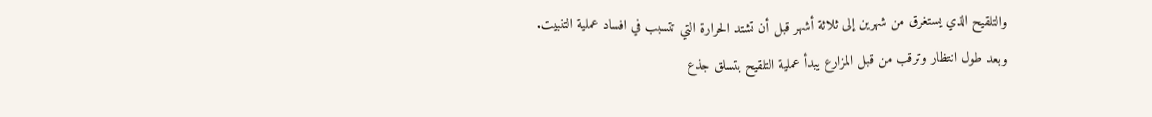والتلقيح الذي يستغرق من شهرين إلى ثلاثة أشهر قبل أن تشتد الحرارة التي تتسبب في افساد عملية التنبيت.
وبعد طول انتظار وترقب من قبل المزارع يبدأ عملية التلقيح بتسلق جذع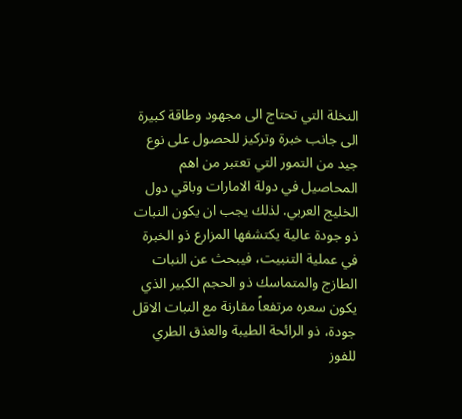النخلة التي تحتاج الى مجهود وطاقة كبيرة الى جانب خبرة وتركيز للحصول على نوع جيد من التمور التي تعتبر من اهم المحاصيل في دولة الامارات وباقي دول الخليج العربي. لذلك يجب ان يكون النبات ذو جودة عالية يكتشفها المزارع ذو الخبرة في عملية التنبيت، فيبحث عن النبات الطازج والمتماسك ذو الحجم الكبير الذي يكون سعره مرتفعاً مقارنة مع النبات الاقل جودة، ذو الرائحة الطيبة والعذق الطري للفوز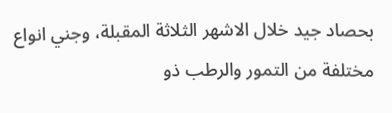بحصاد جيد خلال الاشهر الثلاثة المقبلة، وجني انواع مختلفة من التمور والرطب ذو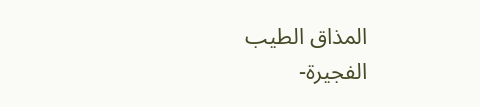المذاق الطيب
الفجيرة-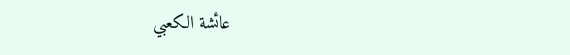عائشة الكعبي